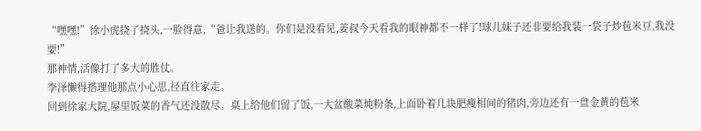“嘿嘿!”徐小虎挠了挠头,一脸得意,“爸让我送的。你们是没看见,姜叔今天看我的眼神都不一样了!球儿妹子还非要给我装一袋子炒苞米豆,我没要!”
那神情,活像打了多大的胜仗。
李泽懒得搭理他那点小心思,径直往家走。
回到徐家大院,屋里饭菜的香气还没散尽。桌上给他们留了饭,一大盆酸菜炖粉条,上面卧着几块肥瘦相间的猪肉,旁边还有一盘金黄的苞米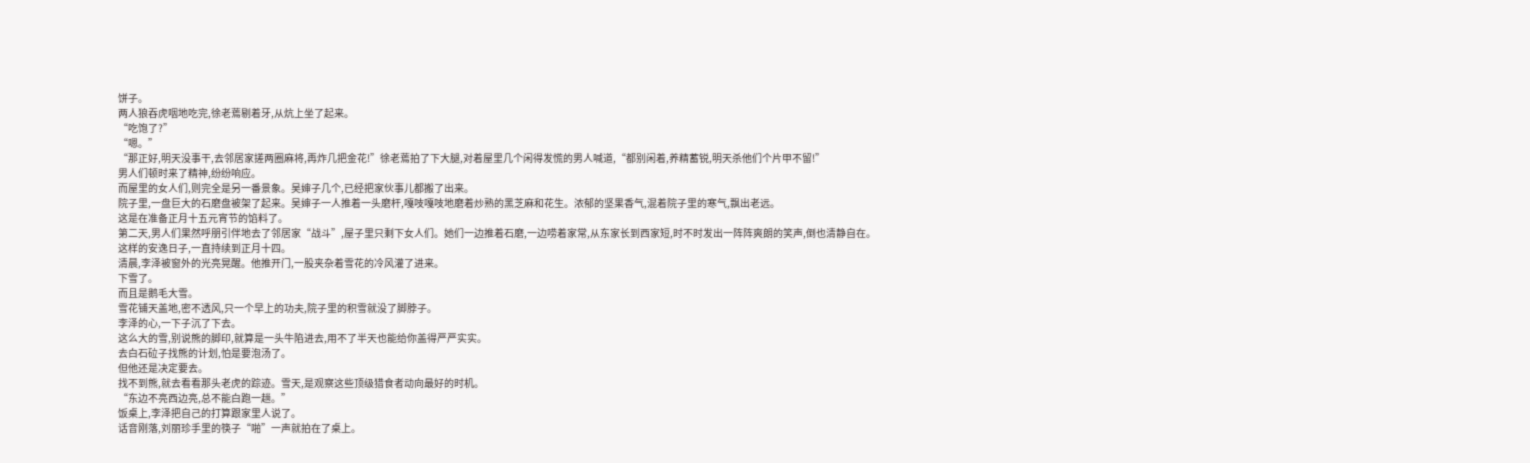饼子。
两人狼吞虎咽地吃完,徐老蔫剔着牙,从炕上坐了起来。
“吃饱了?”
“嗯。”
“那正好,明天没事干,去邻居家搓两圈麻将,再炸几把金花!”徐老蔫拍了下大腿,对着屋里几个闲得发慌的男人喊道,“都别闲着,养精蓄锐,明天杀他们个片甲不留!”
男人们顿时来了精神,纷纷响应。
而屋里的女人们,则完全是另一番景象。吴婶子几个,已经把家伙事儿都搬了出来。
院子里,一盘巨大的石磨盘被架了起来。吴婶子一人推着一头磨杆,嘎吱嘎吱地磨着炒熟的黑芝麻和花生。浓郁的坚果香气,混着院子里的寒气,飘出老远。
这是在准备正月十五元宵节的馅料了。
第二天,男人们果然呼朋引伴地去了邻居家“战斗”,屋子里只剩下女人们。她们一边推着石磨,一边唠着家常,从东家长到西家短,时不时发出一阵阵爽朗的笑声,倒也清静自在。
这样的安逸日子,一直持续到正月十四。
清晨,李泽被窗外的光亮晃醒。他推开门,一股夹杂着雪花的冷风灌了进来。
下雪了。
而且是鹅毛大雪。
雪花铺天盖地,密不透风,只一个早上的功夫,院子里的积雪就没了脚脖子。
李泽的心,一下子沉了下去。
这么大的雪,别说熊的脚印,就算是一头牛陷进去,用不了半天也能给你盖得严严实实。
去白石砬子找熊的计划,怕是要泡汤了。
但他还是决定要去。
找不到熊,就去看看那头老虎的踪迹。雪天,是观察这些顶级猎食者动向最好的时机。
“东边不亮西边亮,总不能白跑一趟。”
饭桌上,李泽把自己的打算跟家里人说了。
话音刚落,刘丽珍手里的筷子“啪”一声就拍在了桌上。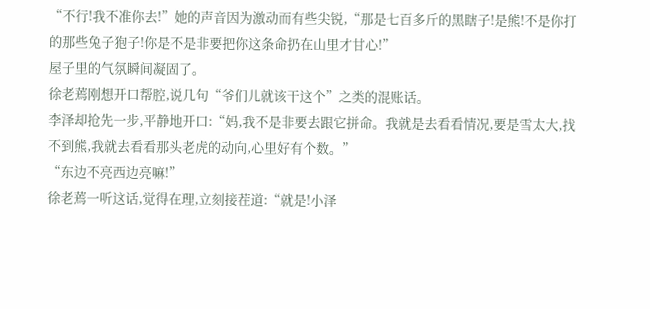“不行!我不准你去!”她的声音因为激动而有些尖锐,“那是七百多斤的黑瞎子!是熊!不是你打的那些兔子狍子!你是不是非要把你这条命扔在山里才甘心!”
屋子里的气氛瞬间凝固了。
徐老蔫刚想开口帮腔,说几句“爷们儿就该干这个”之类的混账话。
李泽却抢先一步,平静地开口:“妈,我不是非要去跟它拼命。我就是去看看情况,要是雪太大,找不到熊,我就去看看那头老虎的动向,心里好有个数。”
“东边不亮西边亮嘛!”
徐老蔫一听这话,觉得在理,立刻接茬道:“就是!小泽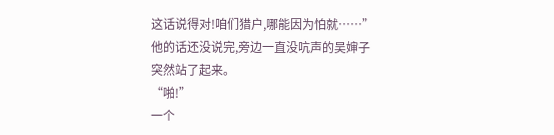这话说得对!咱们猎户,哪能因为怕就……”
他的话还没说完,旁边一直没吭声的吴婶子突然站了起来。
“啪!”
一个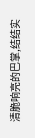清脆响亮的巴掌,结结实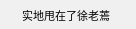实地甩在了徐老蔫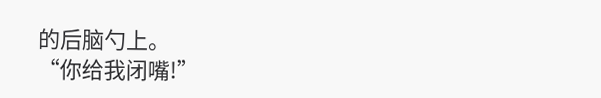的后脑勺上。
“你给我闭嘴!”